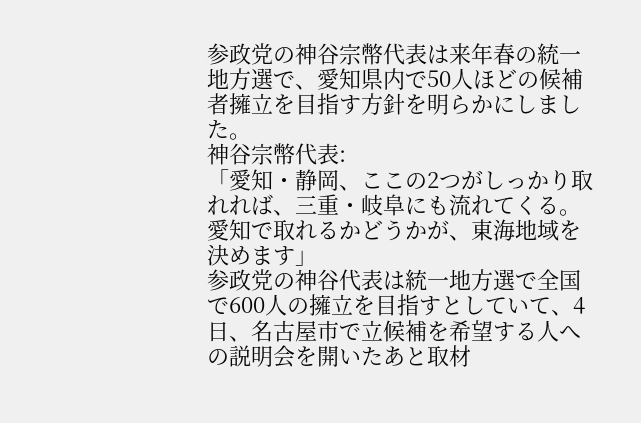参政党の神谷宗幣代表は来年春の統一地方選で、愛知県内で50人ほどの候補者擁立を目指す方針を明らかにしました。
神谷宗幣代表:
「愛知・静岡、ここの2つがしっかり取れれば、三重・岐阜にも流れてくる。愛知で取れるかどうかが、東海地域を決めます」
参政党の神谷代表は統一地方選で全国で600人の擁立を目指すとしていて、4日、名古屋市で立候補を希望する人への説明会を開いたあと取材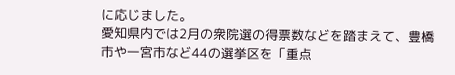に応じました。
愛知県内では2月の衆院選の得票数などを踏まえて、豊橋市や一宮市など44の選挙区を「重点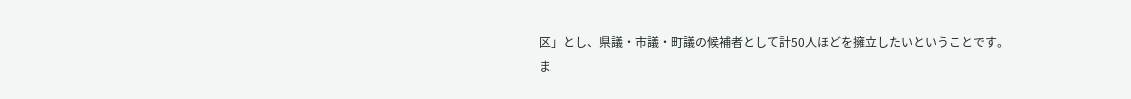区」とし、県議・市議・町議の候補者として計50人ほどを擁立したいということです。
ま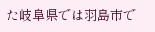た岐阜県では羽島市で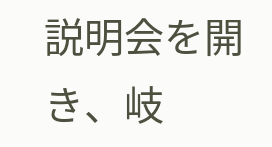説明会を開き、岐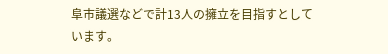阜市議選などで計13人の擁立を目指すとしています。